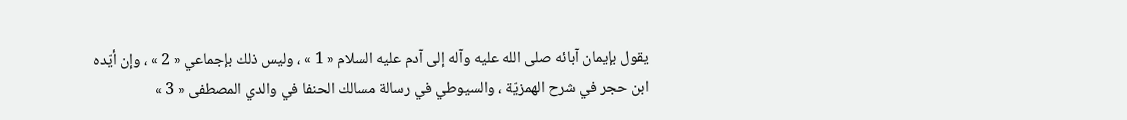يقول بإيمان آبائه صلى الله عليه وآله إلى آدم عليه السلام « 1 » ، وليس ذلك بإجماعي « 2 » ، وإن أيّده ابن حجر في شرح الهمزيّة ، والسيوطي في رسالة مسالك الحنفا في والدي المصطفى « 3 »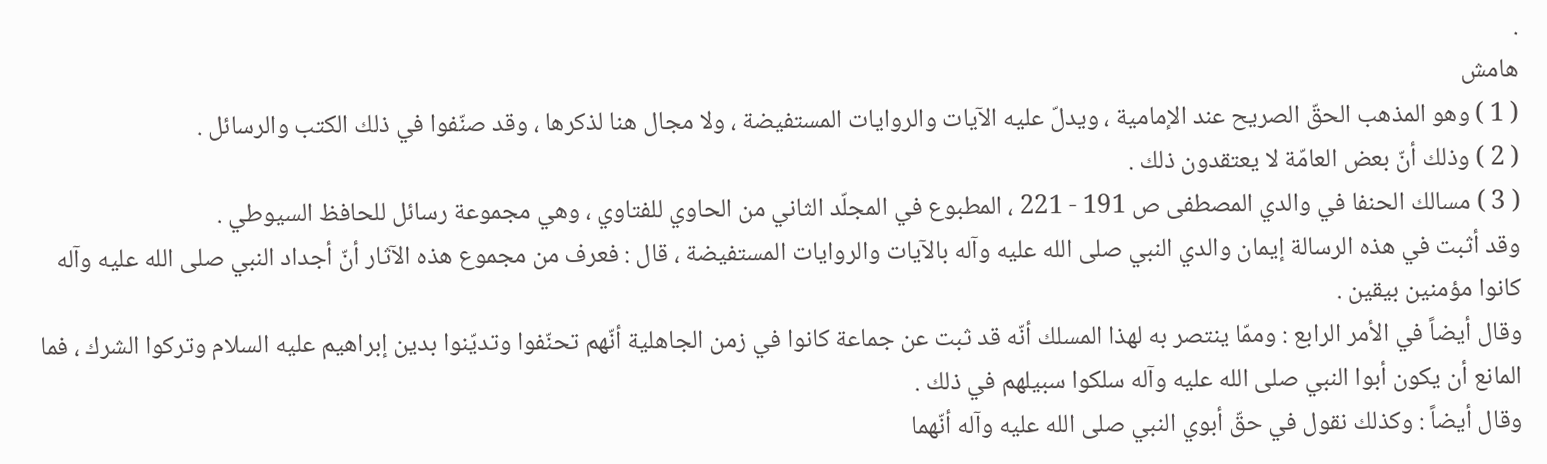.
هامش
( 1 ) وهو المذهب الحقّ الصريح عند الإمامية ، ويدلّ عليه الآيات والروايات المستفيضة ، ولا مجال هنا لذكرها ، وقد صنّفوا في ذلك الكتب والرسائل .
( 2 ) وذلك أنّ بعض العامّة لا يعتقدون ذلك .
( 3 ) مسالك الحنفا في والدي المصطفى ص 191 - 221 ، المطبوع في المجلّد الثاني من الحاوي للفتاوي ، وهي مجموعة رسائل للحافظ السيوطي .
وقد أثبت في هذه الرسالة إيمان والدي النبي صلى الله عليه وآله بالآيات والروايات المستفيضة ، قال : فعرف من مجموع هذه الآثار أنّ أجداد النبي صلى الله عليه وآله كانوا مؤمنين بيقين .
وقال أيضاً في الأمر الرابع : وممّا ينتصر به لهذا المسلك أنّه قد ثبت عن جماعة كانوا في زمن الجاهلية أنّهم تحنّفوا وتديّنوا بدين إبراهيم عليه السلام وتركوا الشرك ، فما المانع أن يكون أبوا النبي صلى الله عليه وآله سلكوا سبيلهم في ذلك .
وقال أيضاً : وكذلك نقول في حقّ أبوي النبي صلى الله عليه وآله أنّهما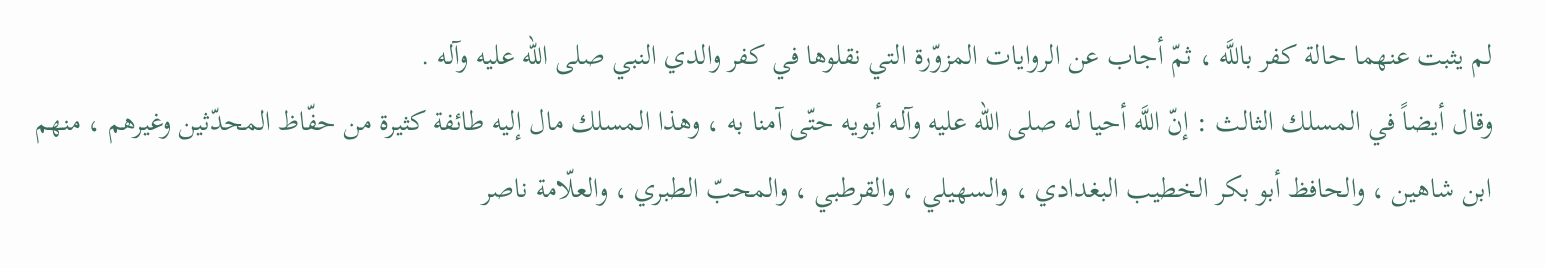لم يثبت عنهما حالة كفر باللَّه ، ثمّ أجاب عن الروايات المزوّرة التي نقلوها في كفر والدي النبي صلى الله عليه وآله .
وقال أيضاً في المسلك الثالث : إنّ اللَّه أحيا له صلى الله عليه وآله أبويه حتّى آمنا به ، وهذا المسلك مال إليه طائفة كثيرة من حفّاظ المحدّثين وغيرهم ، منهم ابن شاهين ، والحافظ أبو بكر الخطيب البغدادي ، والسهيلي ، والقرطبي ، والمحبّ الطبري ، والعلّامة ناصر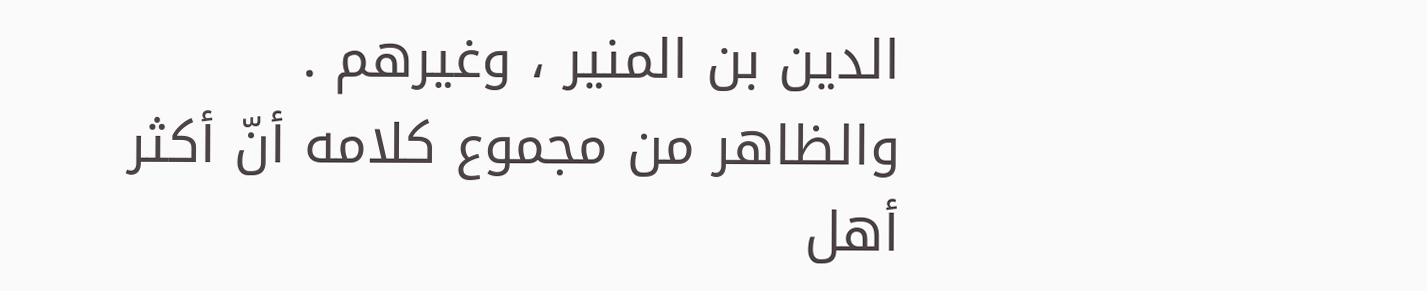الدين بن المنير ، وغيرهم .
والظاهر من مجموع كلامه أنّ أكثر أهل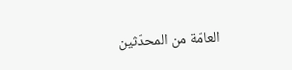العامّة من المحدّثين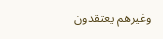وغيرهم يعتقدون